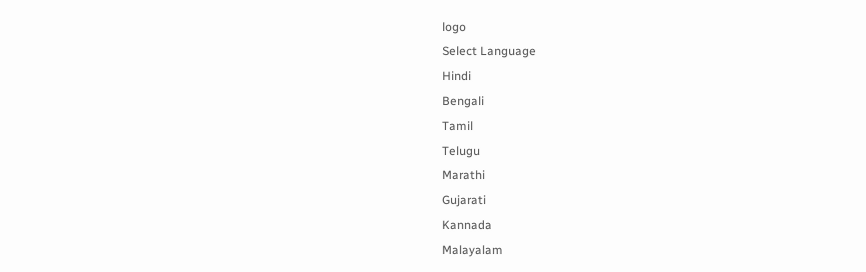logo
Select Language
Hindi
Bengali
Tamil
Telugu
Marathi
Gujarati
Kannada
Malayalam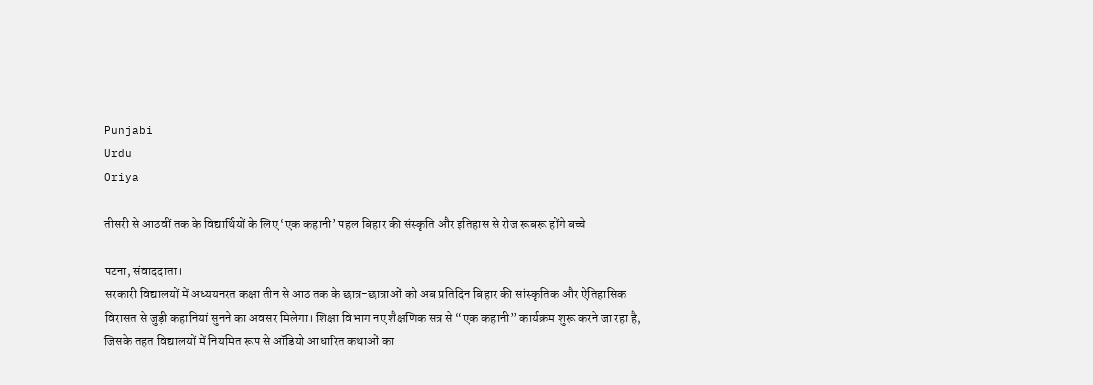Punjabi
Urdu
Oriya

तीसरी से आठवीं तक के विद्यार्थियों के लिए ‘एक कहानी’ पहल बिहार की संस्कृति और इतिहास से रोज रूबरू होंगे बच्चे

पटना, संवाददाता।
सरकारी विद्यालयों में अध्ययनरत कक्षा तीन से आठ तक के छात्र-छात्राओं को अब प्रतिदिन बिहार की सांस्कृतिक और ऐतिहासिक विरासत से जुड़ी कहानियां सुनने का अवसर मिलेगा। शिक्षा विभाग नए शैक्षणिक सत्र से “एक कहानी” कार्यक्रम शुरू करने जा रहा है, जिसके तहत विद्यालयों में नियमित रूप से ऑडियो आधारित कथाओं का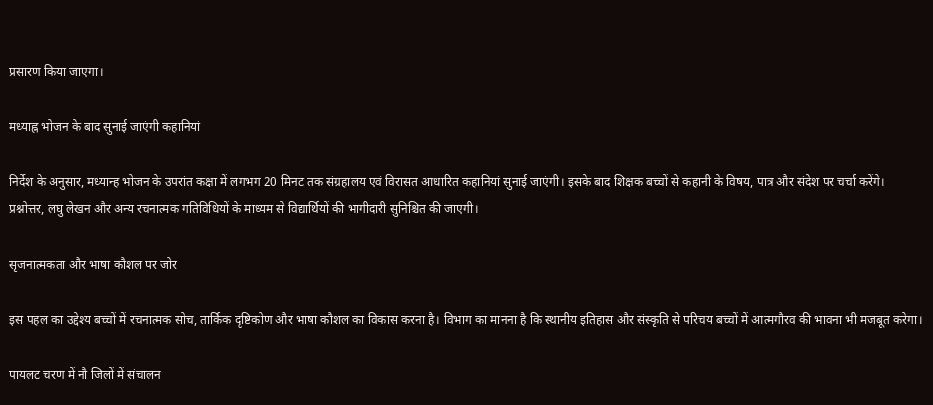प्रसारण किया जाएगा।

मध्याह्न भोजन के बाद सुनाई जाएंगी कहानियां

निर्देश के अनुसार, मध्यान्ह भोजन के उपरांत कक्षा में लगभग 20 मिनट तक संग्रहालय एवं विरासत आधारित कहानियां सुनाई जाएंगी। इसके बाद शिक्षक बच्चों से कहानी के विषय, पात्र और संदेश पर चर्चा करेंगे। प्रश्नोत्तर, लघु लेखन और अन्य रचनात्मक गतिविधियों के माध्यम से विद्यार्थियों की भागीदारी सुनिश्चित की जाएगी।

सृजनात्मकता और भाषा कौशल पर जोर

इस पहल का उद्देश्य बच्चों में रचनात्मक सोच, तार्किक दृष्टिकोण और भाषा कौशल का विकास करना है। विभाग का मानना है कि स्थानीय इतिहास और संस्कृति से परिचय बच्चों में आत्मगौरव की भावना भी मजबूत करेगा।

पायलट चरण में नौ जिलों में संचालन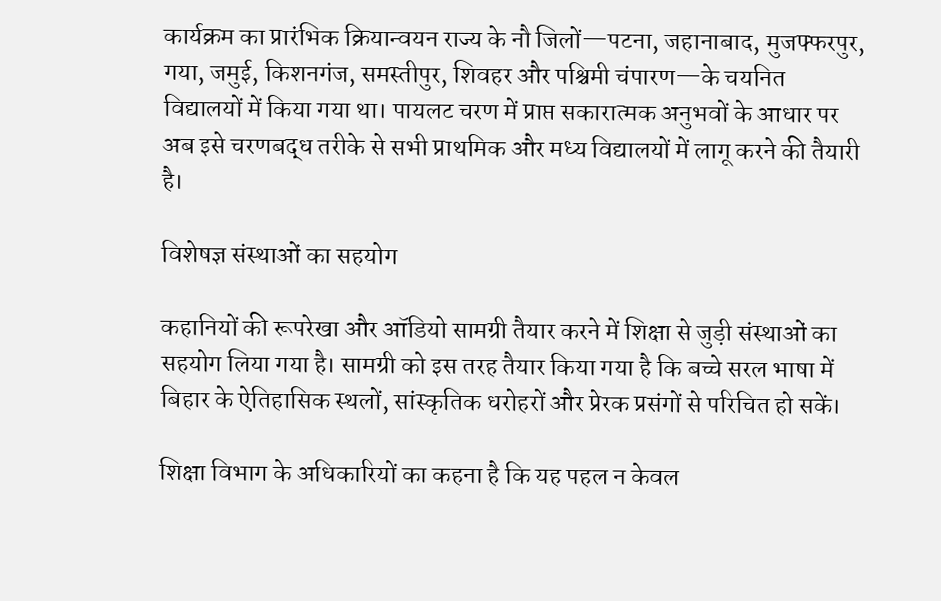कार्यक्रम का प्रारंभिक क्रियान्वयन राज्य के नौ जिलों—पटना, जहानाबाद, मुजफ्फरपुर, गया, जमुई, किशनगंज, समस्तीपुर, शिवहर और पश्चिमी चंपारण—के चयनित विद्यालयों में किया गया था। पायलट चरण में प्राप्त सकारात्मक अनुभवों के आधार पर अब इसे चरणबद्ध तरीके से सभी प्राथमिक और मध्य विद्यालयों में लागू करने की तैयारी है।

विशेषज्ञ संस्थाओं का सहयोग

कहानियों की रूपरेखा और ऑडियो सामग्री तैयार करने में शिक्षा से जुड़ी संस्थाओं का सहयोग लिया गया है। सामग्री को इस तरह तैयार किया गया है कि बच्चे सरल भाषा में बिहार के ऐतिहासिक स्थलों, सांस्कृतिक धरोहरों और प्रेरक प्रसंगों से परिचित हो सकें।

शिक्षा विभाग के अधिकारियों का कहना है कि यह पहल न केवल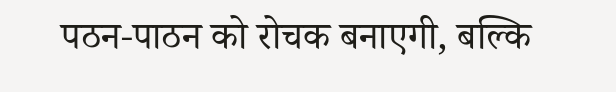पठन-पाठन को रोचक बनाएगी, बल्कि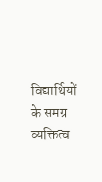विद्यार्थियों के समग्र व्यक्तित्व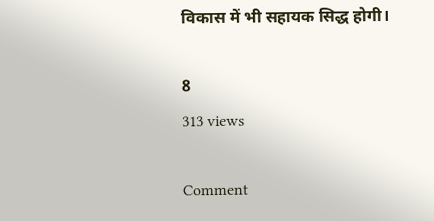विकास में भी सहायक सिद्ध होगी।

8
313 views

Comment